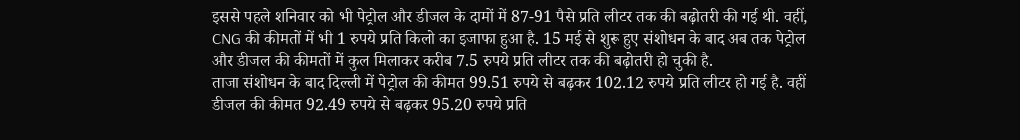इससे पहले शनिवार को भी पेट्रोल और डीजल के दामों में 87-91 पैसे प्रति लीटर तक की बढ़ोतरी की गई थी. वहीं, CNG की कीमतों में भी 1 रुपये प्रति किलो का इजाफा हुआ है. 15 मई से शुरू हुए संशोधन के बाद अब तक पेट्रोल और डीजल की कीमतों में कुल मिलाकर करीब 7.5 रुपये प्रति लीटर तक की बढ़ोतरी हो चुकी है.
ताजा संशोधन के बाद दिल्ली में पेट्रोल की कीमत 99.51 रुपये से बढ़कर 102.12 रुपये प्रति लीटर हो गई है. वहीं डीजल की कीमत 92.49 रुपये से बढ़कर 95.20 रुपये प्रति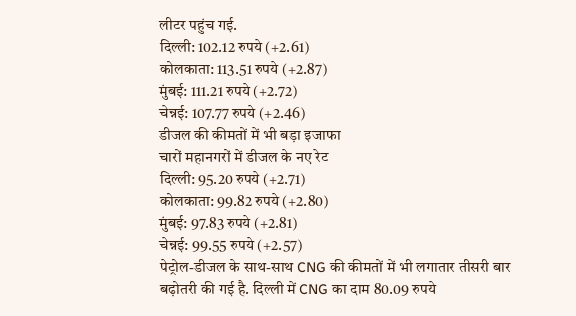लीटर पहुंच गई.
दिल्ली: 102.12 रुपये (+2.61)
कोलकाता: 113.51 रुपये (+2.87)
मुंबई: 111.21 रुपये (+2.72)
चेन्नई: 107.77 रुपये (+2.46)
डीजल की कीमतों में भी बड़ा इजाफा
चारों महानगरों में डीजल के नए रेट
दिल्ली: 95.20 रुपये (+2.71)
कोलकाता: 99.82 रुपये (+2.80)
मुंबई: 97.83 रुपये (+2.81)
चेन्नई: 99.55 रुपये (+2.57)
पेट्रोल-डीजल के साथ-साथ CNG की कीमतों में भी लगातार तीसरी बार बढ़ोतरी की गई है. दिल्ली में CNG का दाम 80.09 रुपये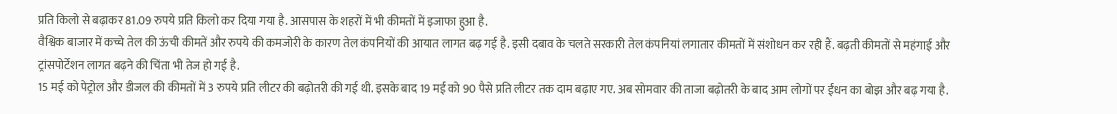प्रति किलो से बढ़ाकर 81.09 रुपये प्रति किलो कर दिया गया है. आसपास के शहरों में भी कीमतों में इजाफा हुआ है.
वैश्विक बाजार में कच्चे तेल की ऊंची कीमतें और रुपये की कमजोरी के कारण तेल कंपनियों की आयात लागत बढ़ गई है. इसी दबाव के चलते सरकारी तेल कंपनियां लगातार कीमतों में संशोधन कर रही हैं. बढ़ती कीमतों से महंगाई और ट्रांसपोर्टेशन लागत बढ़ने की चिंता भी तेज हो गई है.
15 मई को पेट्रोल और डीजल की कीमतों में 3 रुपये प्रति लीटर की बढ़ोतरी की गई थी. इसके बाद 19 मई को 90 पैसे प्रति लीटर तक दाम बढ़ाए गए. अब सोमवार की ताजा बढ़ोतरी के बाद आम लोगों पर ईंधन का बोझ और बढ़ गया है.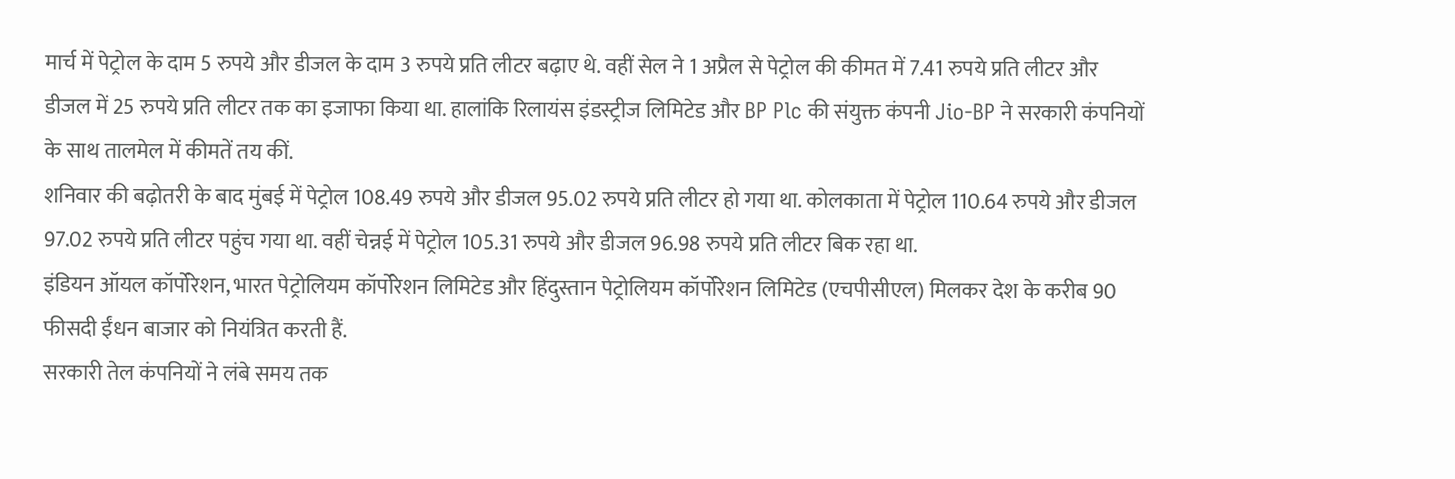मार्च में पेट्रोल के दाम 5 रुपये और डीजल के दाम 3 रुपये प्रति लीटर बढ़ाए थे. वहीं सेल ने 1 अप्रैल से पेट्रोल की कीमत में 7.41 रुपये प्रति लीटर और डीजल में 25 रुपये प्रति लीटर तक का इजाफा किया था. हालांकि रिलायंस इंडस्ट्रीज लिमिटेड और BP Plc की संयुक्त कंपनी Jio-BP ने सरकारी कंपनियों के साथ तालमेल में कीमतें तय कीं.
शनिवार की बढ़ोतरी के बाद मुंबई में पेट्रोल 108.49 रुपये और डीजल 95.02 रुपये प्रति लीटर हो गया था. कोलकाता में पेट्रोल 110.64 रुपये और डीजल 97.02 रुपये प्रति लीटर पहुंच गया था. वहीं चेन्नई में पेट्रोल 105.31 रुपये और डीजल 96.98 रुपये प्रति लीटर बिक रहा था.
इंडियन ऑयल कॉर्पोरेशन, भारत पेट्रोलियम कॉर्पोरेशन लिमिटेड और हिंदुस्तान पेट्रोलियम कॉर्पोरेशन लिमिटेड (एचपीसीएल) मिलकर देश के करीब 90 फीसदी ईंधन बाजार को नियंत्रित करती हैं.
सरकारी तेल कंपनियों ने लंबे समय तक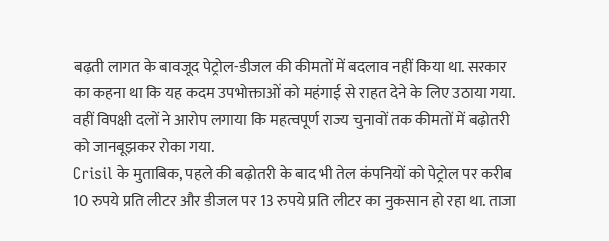बढ़ती लागत के बावजूद पेट्रोल-डीजल की कीमतों में बदलाव नहीं किया था. सरकार का कहना था कि यह कदम उपभोक्ताओं को महंगाई से राहत देने के लिए उठाया गया. वहीं विपक्षी दलों ने आरोप लगाया कि महत्वपूर्ण राज्य चुनावों तक कीमतों में बढ़ोतरी को जानबूझकर रोका गया.
Crisil के मुताबिक, पहले की बढ़ोतरी के बाद भी तेल कंपनियों को पेट्रोल पर करीब 10 रुपये प्रति लीटर और डीजल पर 13 रुपये प्रति लीटर का नुकसान हो रहा था. ताजा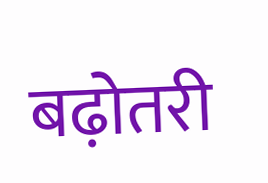बढ़ोतरी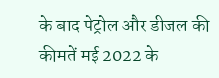के बाद पेट्रोल और डीजल की कीमतें मई 2022 के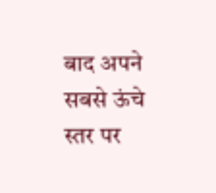बाद अपने सबसे ऊंचे स्तर पर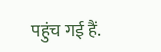पहुंच गई हैं.